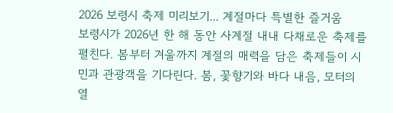2026 보령시 축제 미리보기... 계절마다 특별한 즐거움
보령시가 2026년 한 해 동안 사계절 내내 다채로운 축제를 펼친다. 봄부터 겨울까지 계절의 매력을 담은 축제들이 시민과 관광객을 기다린다. 봄, 꽃향기와 바다 내음, 모터의 열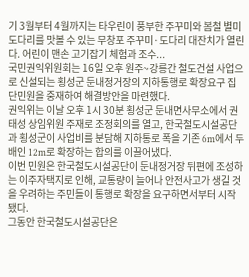기 3월부터 4월까지는 타우린이 풍부한 주꾸미와 봄철 별미 도다리를 맛볼 수 있는 무창포 주꾸미·도다리 대잔치가 열린다. 어린이 맨손 고기잡기 체험과 조수...
국민권익위원회는 16일 오후 원주~강릉간 철도건설 사업으로 신설되는 횡성군 둔내정거장의 지하통행로 확장요구 집단민원을 중재하여 해결방안을 마련했다.
권익위는 이날 오후 1시 30분 횡성군 둔내면사무소에서 권태성 상임위원 주재로 조정회의를 열고, 한국철도시설공단과 횡성군이 사업비를 분담해 지하통로 폭을 기존 6m에서 두배인 12m로 확장하는 합의를 이끌어냈다.
이번 민원은 한국철도시설공단이 둔내정거장 뒤편에 조성하는 이주자택지로 인해, 교통량이 늘어나 안전사고가 생길 것을 우려하는 주민들이 통행로 확장을 요구하면서부터 시작됐다.
그동안 한국철도시설공단은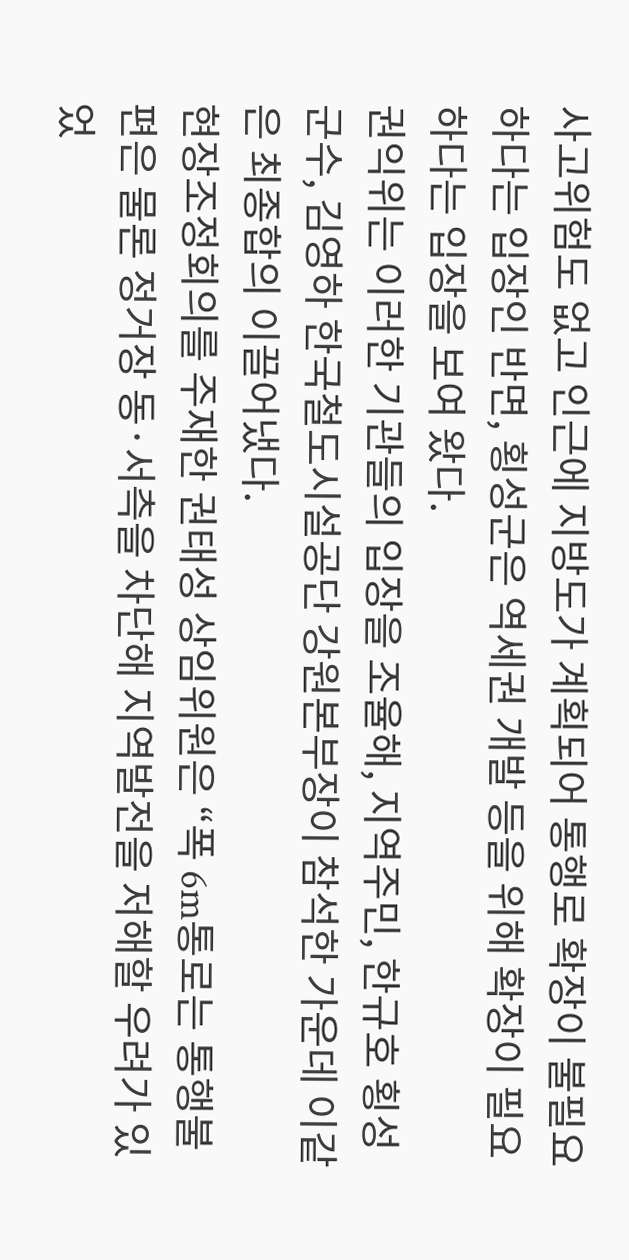사고위험도 없고 인근에 지방도가 계획되어 통행로 확장이 불필요하다는 입장인 반면, 횡성군은 역세권 개발 등을 위해 확장이 필요하다는 입장을 보여 왔다.
권익위는 이러한 기관들의 입장을 조율해, 지역주민, 한규호 횡성군수, 김영하 한국철도시설공단 강원본부장이 참석한 가운데 이같은 최종합의 이끌어냈다.
현장조정회의를 주재한 권태성 상임위원은 “폭 6m통로는 통행불편은 물론 정거장 동·서측을 차단해 지역발전을 저해할 우려가 있었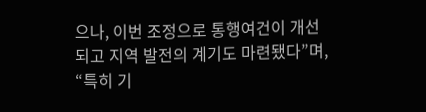으나, 이번 조정으로 통행여건이 개선되고 지역 발전의 계기도 마련됐다”며, “특히 기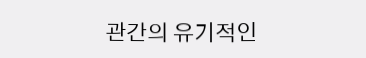관간의 유기적인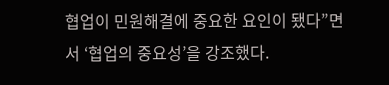협업이 민원해결에 중요한 요인이 됐다”면서 ‘협업의 중요성’을 강조했다.